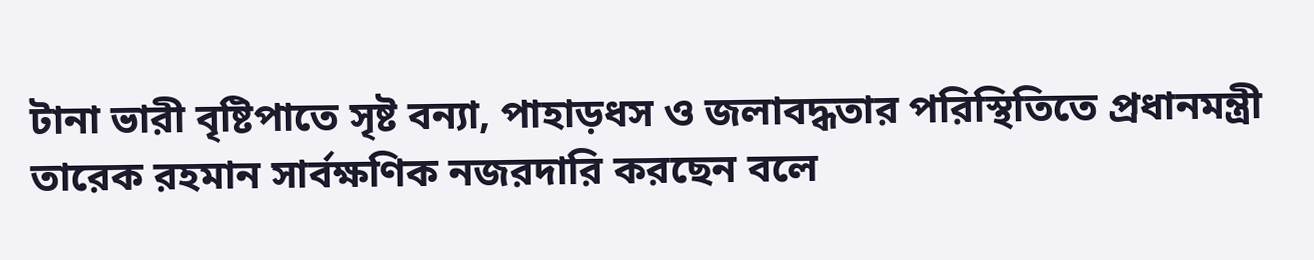টানা ভারী বৃষ্টিপাতে সৃষ্ট বন্যা, পাহাড়ধস ও জলাবদ্ধতার পরিস্থিতিতে প্রধানমন্ত্রী তারেক রহমান সার্বক্ষণিক নজরদারি করছেন বলে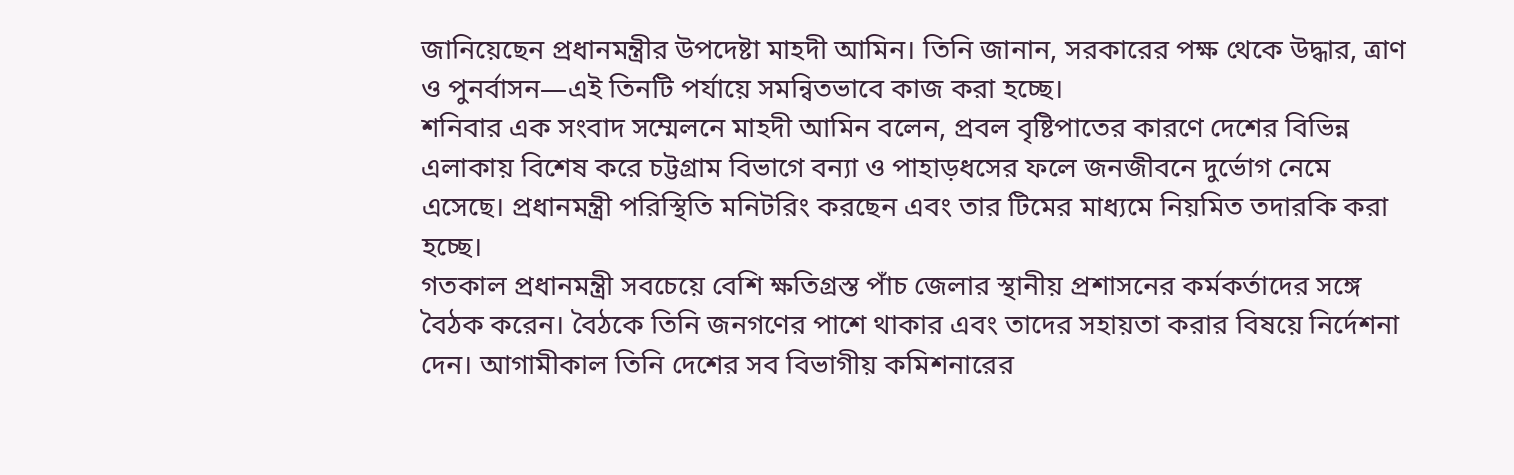জানিয়েছেন প্রধানমন্ত্রীর উপদেষ্টা মাহদী আমিন। তিনি জানান, সরকারের পক্ষ থেকে উদ্ধার, ত্রাণ ও পুনর্বাসন—এই তিনটি পর্যায়ে সমন্বিতভাবে কাজ করা হচ্ছে।
শনিবার এক সংবাদ সম্মেলনে মাহদী আমিন বলেন, প্রবল বৃষ্টিপাতের কারণে দেশের বিভিন্ন এলাকায় বিশেষ করে চট্টগ্রাম বিভাগে বন্যা ও পাহাড়ধসের ফলে জনজীবনে দুর্ভোগ নেমে এসেছে। প্রধানমন্ত্রী পরিস্থিতি মনিটরিং করছেন এবং তার টিমের মাধ্যমে নিয়মিত তদারকি করা হচ্ছে।
গতকাল প্রধানমন্ত্রী সবচেয়ে বেশি ক্ষতিগ্রস্ত পাঁচ জেলার স্থানীয় প্রশাসনের কর্মকর্তাদের সঙ্গে বৈঠক করেন। বৈঠকে তিনি জনগণের পাশে থাকার এবং তাদের সহায়তা করার বিষয়ে নির্দেশনা দেন। আগামীকাল তিনি দেশের সব বিভাগীয় কমিশনারের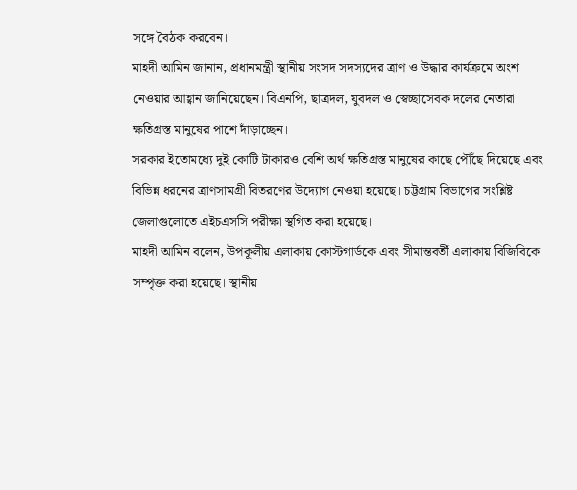সঙ্গে বৈঠক করবেন।
মাহদী আমিন জানান, প্রধানমন্ত্রী স্থানীয় সংসদ সদস্যদের ত্রাণ ও উদ্ধার কার্যক্রমে অংশ নেওয়ার আহ্বান জানিয়েছেন। বিএনপি, ছাত্রদল, যুবদল ও স্বেচ্ছাসেবক দলের নেতারা ক্ষতিগ্রস্ত মানুষের পাশে দাঁড়াচ্ছেন।
সরকার ইতোমধ্যে দুই কোটি টাকারও বেশি অর্থ ক্ষতিগ্রস্ত মানুষের কাছে পৌঁছে দিয়েছে এবং বিভিন্ন ধরনের ত্রাণসামগ্রী বিতরণের উদ্যোগ নেওয়া হয়েছে। চট্টগ্রাম বিভাগের সংশ্লিষ্ট জেলাগুলোতে এইচএসসি পরীক্ষা স্থগিত করা হয়েছে।
মাহদী আমিন বলেন, উপকূলীয় এলাকায় কোস্টগার্ডকে এবং সীমান্তবর্তী এলাকায় বিজিবিকে সম্পৃক্ত করা হয়েছে। স্থানীয়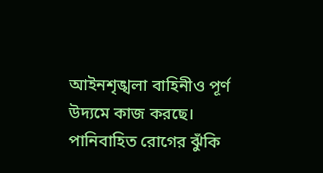আইনশৃঙ্খলা বাহিনীও পূর্ণ উদ্যমে কাজ করছে। পানিবাহিত রোগের ঝুঁকি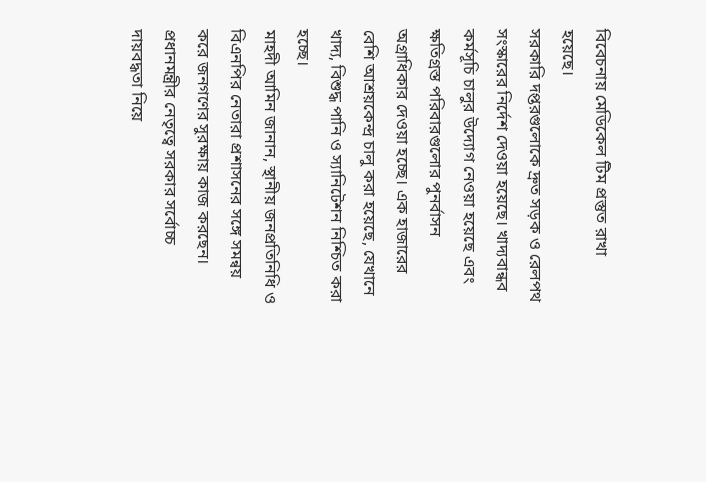বিবেচনায় মেডিকেল টিম প্রস্তুত রাখা হয়েছে।
সরকারি দপ্তরগুলোকে দ্রুত সড়ক ও রেলপথ সংস্কারের নির্দেশ দেওয়া হয়েছে। খাদ্যবান্ধব কর্মসূচি চালুর উদ্যোগ নেওয়া হয়েছে এবং ক্ষতিগ্রস্ত পরিবারগুলোর পুনর্বাসন অগ্রাধিকার দেওয়া হচ্ছে। এক হাজারের বেশি আশ্রয়কেন্দ্র চালু করা হয়েছে, যেখানে খাদ্য, বিশুদ্ধ পানি ও স্যানিটেশন নিশ্চিত করা হচ্ছে।
মাহদী আমিন জানান, স্থানীয় জনপ্রতিনিধি ও বিএনপির নেতারা প্রশাসনের সঙ্গে সমন্বয় করে জনগণের সুরক্ষায় কাজ করছেন। প্রধানমন্ত্রীর নেতৃত্বে সরকার সর্বোচ্চ দায়বদ্ধতা নিয়ে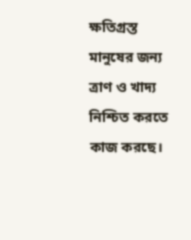ক্ষতিগ্রস্ত মানুষের জন্য ত্রাণ ও খাদ্য নিশ্চিত করতে কাজ করছে।